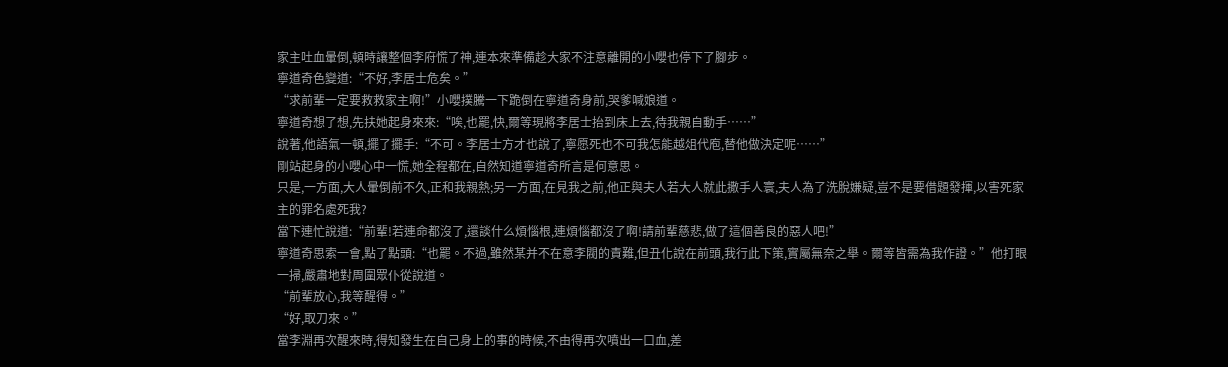家主吐血暈倒,頓時讓整個李府慌了神,連本來準備趁大家不注意離開的小嚶也停下了腳步。
寧道奇色變道:“不好,李居士危矣。”
“求前輩一定要救救家主啊!”小嚶撲騰一下跪倒在寧道奇身前,哭爹喊娘道。
寧道奇想了想,先扶她起身來來:“唉,也罷,快,爾等現將李居士抬到床上去,待我親自動手……”
說著,他語氣一頓,擺了擺手:“不可。李居士方才也說了,寧愿死也不可我怎能越俎代庖,替他做決定呢……”
剛站起身的小嚶心中一慌,她全程都在,自然知道寧道奇所言是何意思。
只是,一方面,大人暈倒前不久,正和我親熱;另一方面,在見我之前,他正與夫人若大人就此撒手人寰,夫人為了洗脫嫌疑,豈不是要借題發揮,以害死家主的罪名處死我?
當下連忙說道:“前輩!若連命都沒了,還談什么煩惱根,連煩惱都沒了啊!請前輩慈悲,做了這個善良的惡人吧!”
寧道奇思索一會,點了點頭:“也罷。不過,雖然某并不在意李閥的責難,但丑化說在前頭,我行此下策,實屬無奈之舉。爾等皆需為我作證。”他打眼一掃,嚴肅地對周圍眾仆從說道。
“前輩放心,我等醒得。”
“好,取刀來。”
當李淵再次醒來時,得知發生在自己身上的事的時候,不由得再次噴出一口血,差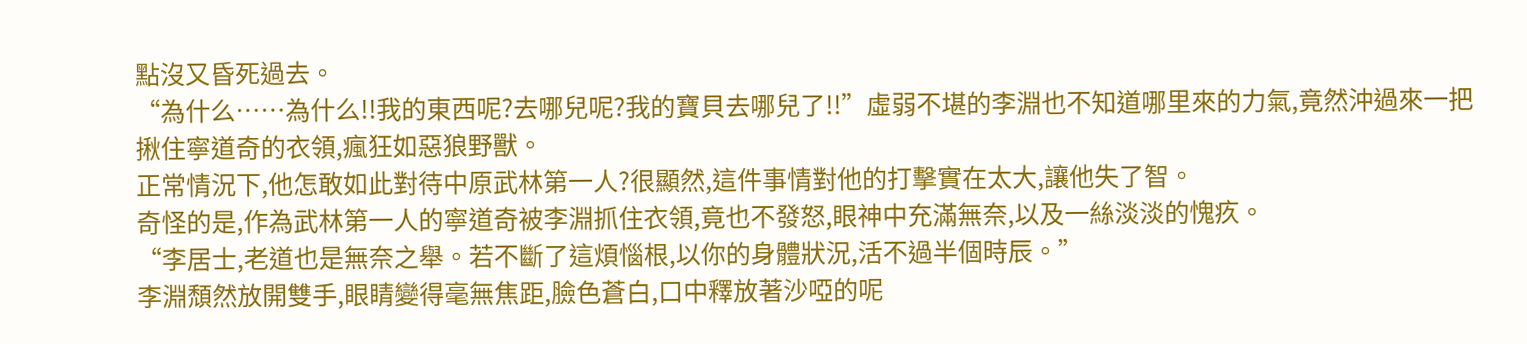點沒又昏死過去。
“為什么……為什么!!我的東西呢?去哪兒呢?我的寶貝去哪兒了!!”虛弱不堪的李淵也不知道哪里來的力氣,竟然沖過來一把揪住寧道奇的衣領,瘋狂如惡狼野獸。
正常情況下,他怎敢如此對待中原武林第一人?很顯然,這件事情對他的打擊實在太大,讓他失了智。
奇怪的是,作為武林第一人的寧道奇被李淵抓住衣領,竟也不發怒,眼神中充滿無奈,以及一絲淡淡的愧疚。
“李居士,老道也是無奈之舉。若不斷了這煩惱根,以你的身體狀況,活不過半個時辰。”
李淵頹然放開雙手,眼睛變得毫無焦距,臉色蒼白,口中釋放著沙啞的呢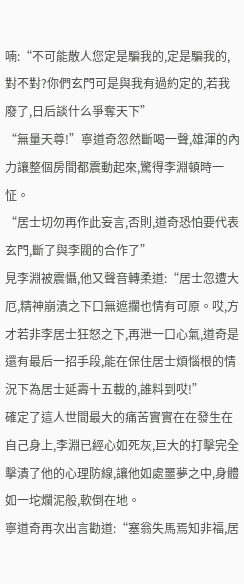喃:“不可能散人您定是騙我的,定是騙我的,對不對?你們玄門可是與我有過約定的,若我廢了,日后談什么爭奪天下”
“無量天尊!”寧道奇忽然斷喝一聲,雄渾的內力讓整個房間都震動起來,驚得李淵頓時一怔。
“居士切勿再作此妄言,否則,道奇恐怕要代表玄門,斷了與李閥的合作了”
見李淵被震懾,他又聲音轉柔道:“居士忽遭大厄,精神崩潰之下口無遮攔也情有可原。哎,方才若非李居士狂怒之下,再泄一口心氣,道奇是還有最后一招手段,能在保住居士煩惱根的情況下為居士延壽十五載的,誰料到哎!”
確定了這人世間最大的痛苦實實在在發生在自己身上,李淵已經心如死灰,巨大的打擊完全擊潰了他的心理防線,讓他如處噩夢之中,身體如一坨爛泥般,軟倒在地。
寧道奇再次出言勸道:“塞翁失馬焉知非福,居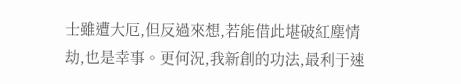士雖遭大厄,但反過來想,若能借此堪破紅塵情劫,也是幸事。更何況,我新創的功法,最利于速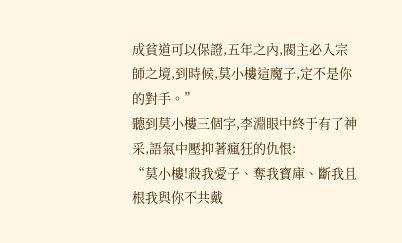成貧道可以保證,五年之內,閥主必入宗師之境,到時候,莫小樓這魔子,定不是你的對手。”
聽到莫小樓三個字,李淵眼中終于有了神采,語氣中壓抑著瘋狂的仇恨:
“莫小樓!殺我愛子、奪我寶庫、斷我且根我與你不共戴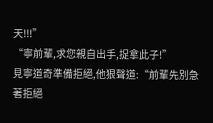天!!!”
“寧前輩,求您親自出手,捉拿此子!”
見寧道奇準備拒絕,他狠聲道:“前輩先別急著拒絕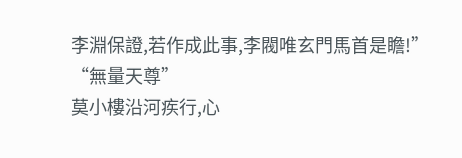李淵保證,若作成此事,李閥唯玄門馬首是瞻!”
“無量天尊”
莫小樓沿河疾行,心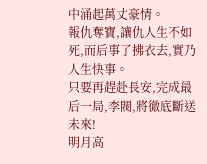中涌起萬丈豪情。
報仇奪寶,讓仇人生不如死,而后事了拂衣去,實乃人生快事。
只要再趕赴長安,完成最后一局,李閥,將徹底斷送未來!
明月高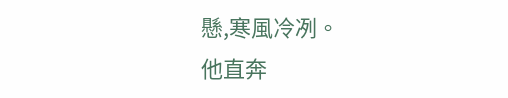懸,寒風冷冽。
他直奔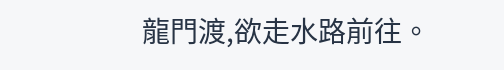龍門渡,欲走水路前往。